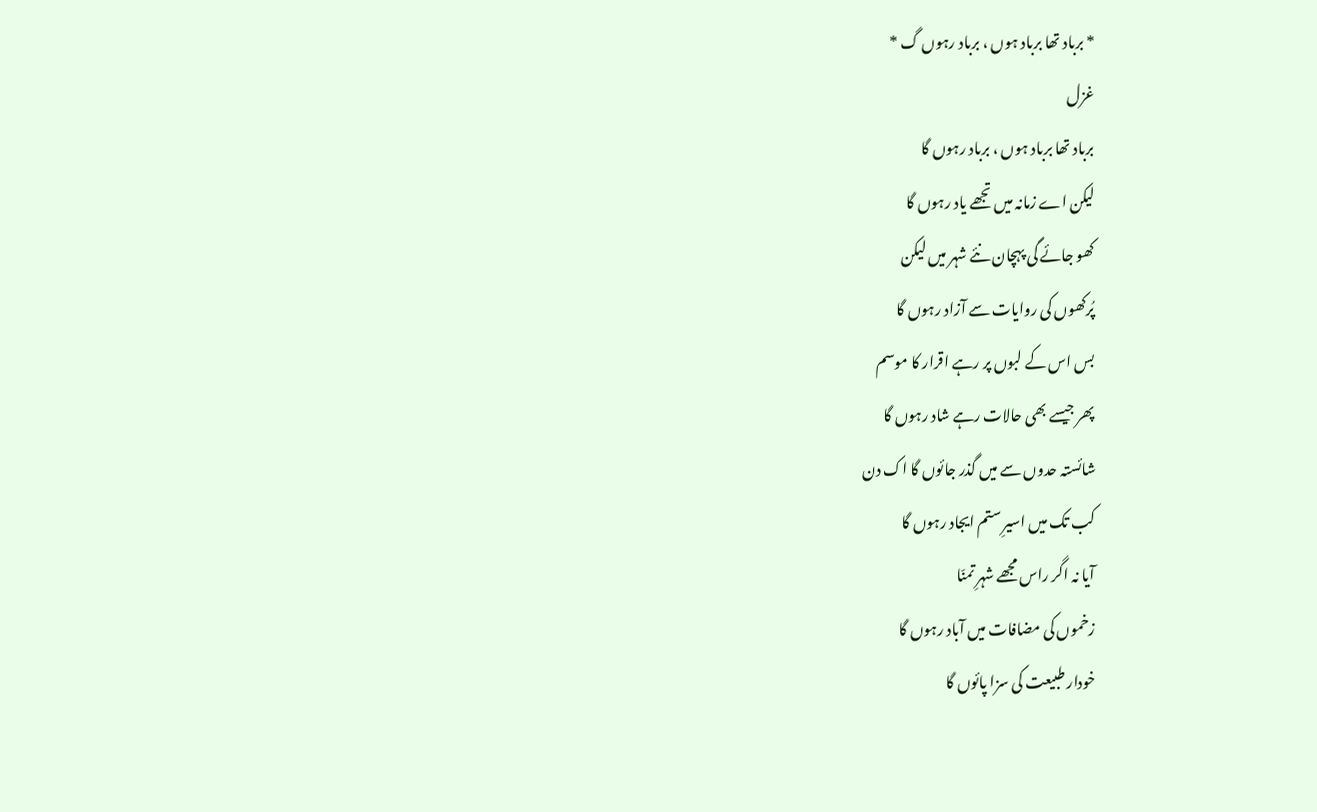* برباد تھا برباد ہوں ، برباد رہوں گ *
غزل
برباد تھا برباد ہوں ، برباد رہوں گا
لیکن اے زمانہ میں تجھے یاد رہوں گا
کھو جائے گی پہچان نئے شہر میں لیکن
پُرکھوں کی روایات سے آزاد رہوں گا
بس اس کے لبوں پر رہے اقرار کا موسم
پھر جیسے بھی حالات رہے شاد رہوں گا
شائستہ حدوں سے میں گذر جائوں گا اک دن
کب تک میں اسیرِ ستم ایجاد رہوں گا
آیا نہ اگر راس مجھے شہرِ تمنّا
زخموں کی مضافات میں آباد رہوں گا
خودار طبیعت کی سزا پائوں گا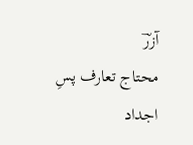آزرؔ
محتاج تعارف پسِ اجداد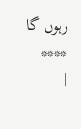رہوں گا
****
|